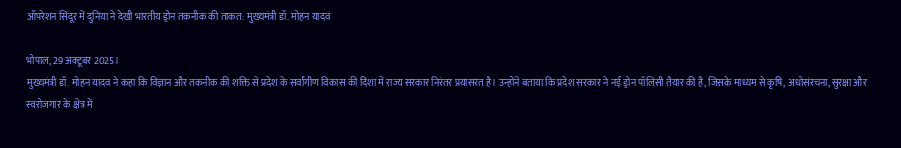ऑपरेशन सिंदूर में दुनिया ने देखी भारतीय ड्रोन तकनीक की ताकत: मुख्यमंत्री डॉ. मोहन यादव

भोपाल, 29 अक्टूबर 2025।
मुख्यमंत्री डॉ. मोहन यादव ने कहा कि विज्ञान और तकनीक की शक्ति से प्रदेश के सर्वांगीण विकास की दिशा में राज्य सरकार निरंतर प्रयासरत है। उन्होंने बताया कि प्रदेश सरकार ने नई ड्रोन पॉलिसी तैयार की है, जिसके माध्यम से कृषि, अधोसंरचना, सुरक्षा और स्वरोजगार के क्षेत्र में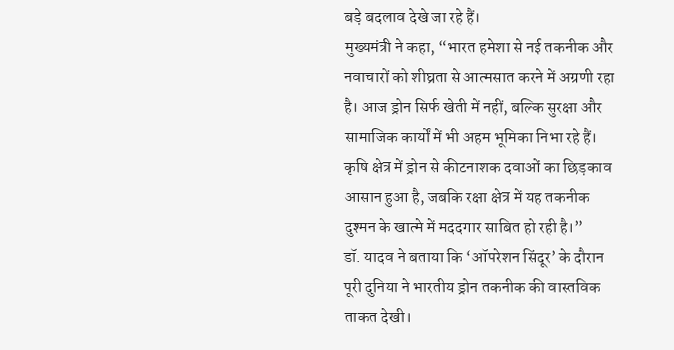बड़े बदलाव देखे जा रहे हैं।
मुख्यमंत्री ने कहा, “भारत हमेशा से नई तकनीक और नवाचारों को शीघ्रता से आत्मसात करने में अग्रणी रहा है। आज ड्रोन सिर्फ खेती में नहीं, बल्कि सुरक्षा और सामाजिक कार्यों में भी अहम भूमिका निभा रहे हैं। कृषि क्षेत्र में ड्रोन से कीटनाशक दवाओं का छिड़काव आसान हुआ है, जबकि रक्षा क्षेत्र में यह तकनीक दुश्मन के खात्मे में मददगार साबित हो रही है।”
डॉ. यादव ने बताया कि ‘ऑपरेशन सिंदूर’ के दौरान पूरी दुनिया ने भारतीय ड्रोन तकनीक की वास्तविक ताकत देखी।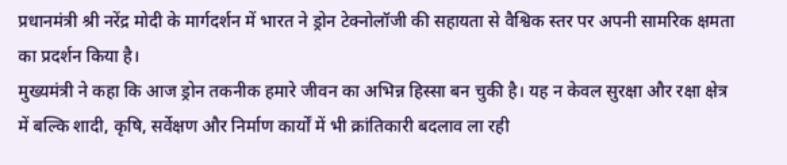प्रधानमंत्री श्री नरेंद्र मोदी के मार्गदर्शन में भारत ने ड्रोन टेक्नोलॉजी की सहायता से वैश्विक स्तर पर अपनी सामरिक क्षमता का प्रदर्शन किया है।
मुख्यमंत्री ने कहा कि आज ड्रोन तकनीक हमारे जीवन का अभिन्न हिस्सा बन चुकी है। यह न केवल सुरक्षा और रक्षा क्षेत्र में बल्कि शादी, कृषि, सर्वेक्षण और निर्माण कार्यों में भी क्रांतिकारी बदलाव ला रही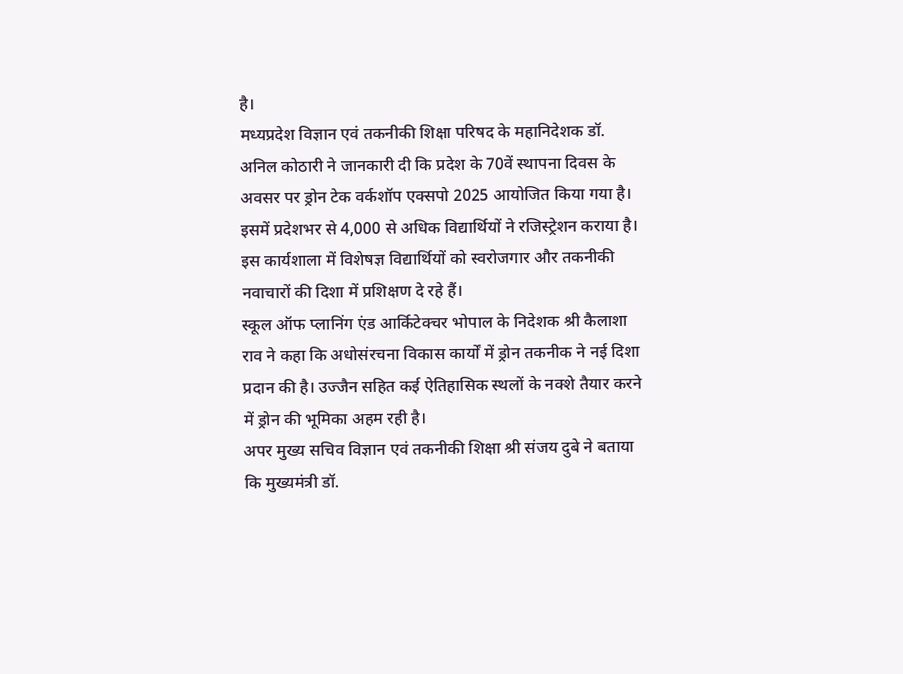है।
मध्यप्रदेश विज्ञान एवं तकनीकी शिक्षा परिषद के महानिदेशक डॉ. अनिल कोठारी ने जानकारी दी कि प्रदेश के 70वें स्थापना दिवस के अवसर पर ड्रोन टेक वर्कशॉप एक्सपो 2025 आयोजित किया गया है। इसमें प्रदेशभर से 4,000 से अधिक विद्यार्थियों ने रजिस्ट्रेशन कराया है। इस कार्यशाला में विशेषज्ञ विद्यार्थियों को स्वरोजगार और तकनीकी नवाचारों की दिशा में प्रशिक्षण दे रहे हैं।
स्कूल ऑफ प्लानिंग एंड आर्किटेक्चर भोपाल के निदेशक श्री कैलाशा राव ने कहा कि अधोसंरचना विकास कार्यों में ड्रोन तकनीक ने नई दिशा प्रदान की है। उज्जैन सहित कई ऐतिहासिक स्थलों के नक्शे तैयार करने में ड्रोन की भूमिका अहम रही है।
अपर मुख्य सचिव विज्ञान एवं तकनीकी शिक्षा श्री संजय दुबे ने बताया कि मुख्यमंत्री डॉ.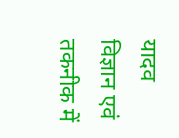यादव विज्ञान एवं तकनीक में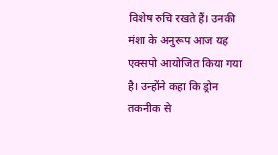विशेष रुचि रखते हैं। उनकी मंशा के अनुरूप आज यह एक्सपो आयोजित किया गया है। उन्होंने कहा कि ड्रोन तकनीक से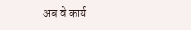अब वे कार्य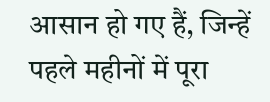आसान हो गए हैं, जिन्हें पहले महीनों में पूरा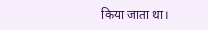किया जाता था।